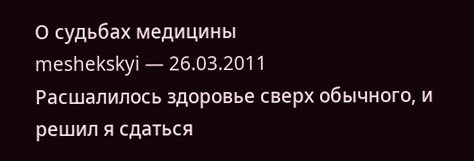О судьбах медицины
meshekskyi — 26.03.2011
Расшалилось здоровье сверх обычного, и решил я сдаться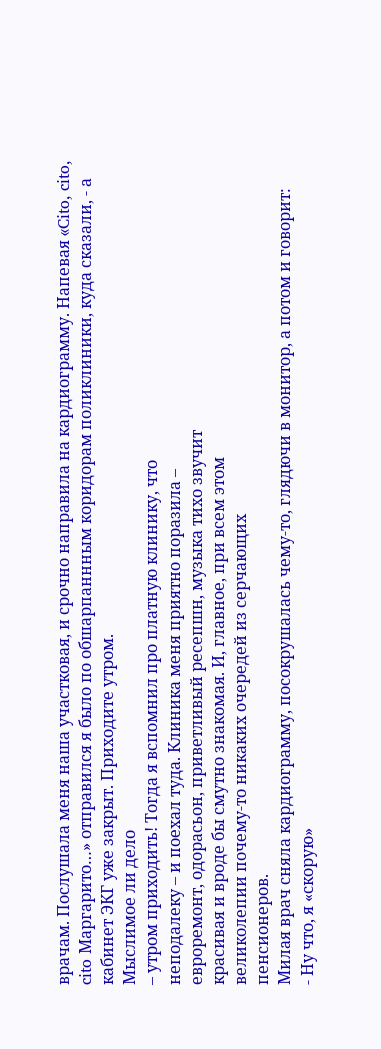врачам. Послушала меня наша участковая, и срочно направила на кардиограмму. Напевая «Cito, cito, cito Маргарито…» отправился я было по обшарпаннным коридорам поликлиники, куда сказали, - а кабинет ЭКГ уже закрыт. Приходите утром.
Мыслимое ли дело
– утром приходить! Тогда я вспомнил про платную клинику, что
неподалеку – и поехал туда. Клиника меня приятно поразила –
евроремонт, одорасьон, приветливый ресепшн, музыка тихо звучит
красивая и вроде бы смутно знакомая. И, главное, при всем этом
великолепии почему-то никаких очередей из серчающих
пенсионеров.
Милая врач сняла кардиограмму, посокрушалась чему-то, глядючи в монитор, а потом и говорит:
- Ну что, я «скорую»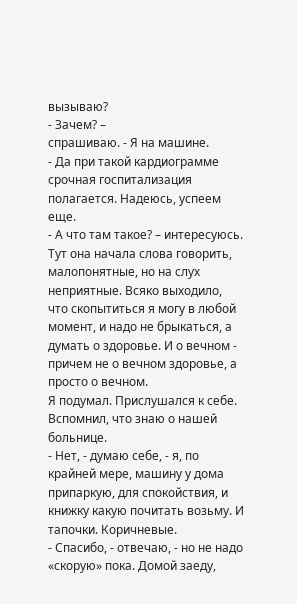вызываю?
- Зачем? –
спрашиваю. - Я на машине.
- Да при такой кардиограмме срочная госпитализация полагается. Надеюсь, успеем еще.
- А что там такое? – интересуюсь.
Тут она начала слова говорить, малопонятные, но на слух неприятные. Всяко выходило, что скопытиться я могу в любой момент, и надо не брыкаться, а думать о здоровье. И о вечном - причем не о вечном здоровье, а просто о вечном.
Я подумал. Прислушался к себе. Вспомнил, что знаю о нашей больнице.
- Нет, - думаю себе, - я, по крайней мере, машину у дома припаркую, для спокойствия, и книжку какую почитать возьму. И тапочки. Коричневые.
- Спасибо, - отвечаю, - но не надо «скорую» пока. Домой заеду,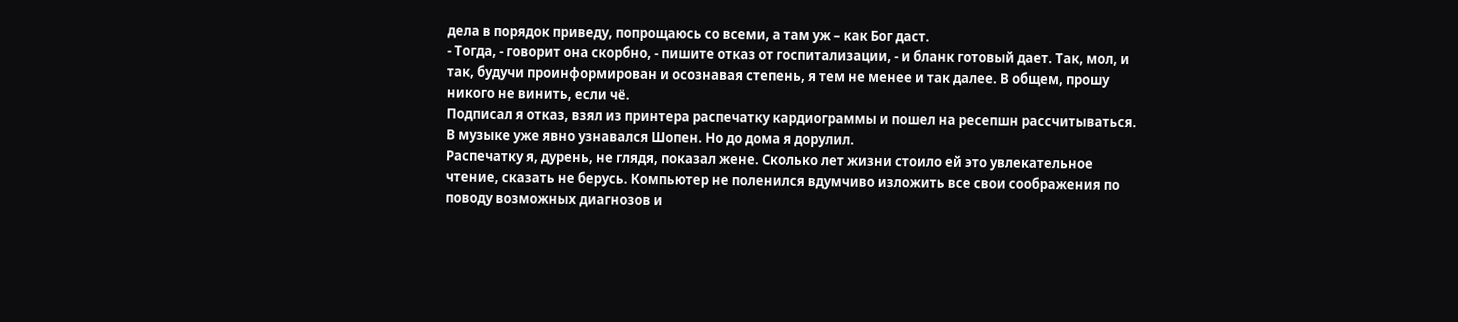дела в порядок приведу, попрощаюсь со всеми, а там уж – как Бог даст.
- Тогда, - говорит она скорбно, - пишите отказ от госпитализации, - и бланк готовый дает. Так, мол, и так, будучи проинформирован и осознавая степень, я тем не менее и так далее. В общем, прошу никого не винить, если чё.
Подписал я отказ, взял из принтера распечатку кардиограммы и пошел на ресепшн рассчитываться.
В музыке уже явно узнавался Шопен. Но до дома я дорулил.
Распечатку я, дурень, не глядя, показал жене. Сколько лет жизни стоило ей это увлекательное чтение, сказать не берусь. Компьютер не поленился вдумчиво изложить все свои соображения по поводу возможных диагнозов и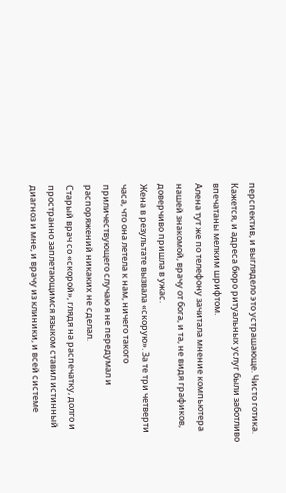перспектив, и выглядело это устрашающе. Чисто готика. Кажется, и адреса бюро ритуальных услуг были заботливо впечатаны мелким шрифтом.
Алена тут же по телефону зачитала мнение компьютера нашей знакомой, врачу от бога, и та, не видя графиков, доверчиво пришла в ужас.
Жена в результате вызвала «скорую». За те три четверти часа, что она летела к нам, ничего такого приличествующего случаю я не передумал и распоряжений никаких не сделал.
Старый врач со «скорой», глядя на распечатку, долго и пространно заплетающимся языком ставил истинный диагноз и мне, и врачу из клиники, и всей системе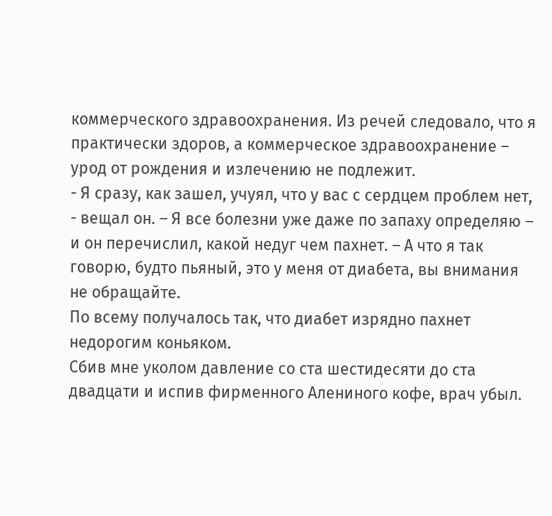коммерческого здравоохранения. Из речей следовало, что я практически здоров, а коммерческое здравоохранение – урод от рождения и излечению не подлежит.
- Я сразу, как зашел, учуял, что у вас с сердцем проблем нет, - вещал он. – Я все болезни уже даже по запаху определяю – и он перечислил, какой недуг чем пахнет. – А что я так говорю, будто пьяный, это у меня от диабета, вы внимания не обращайте.
По всему получалось так, что диабет изрядно пахнет недорогим коньяком.
Сбив мне уколом давление со ста шестидесяти до ста двадцати и испив фирменного Алениного кофе, врач убыл.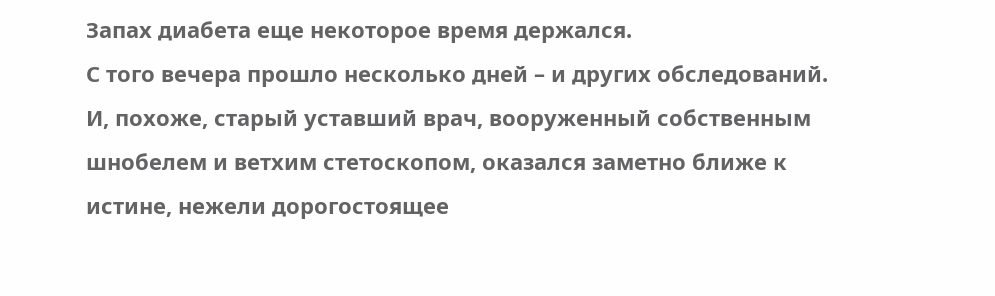Запах диабета еще некоторое время держался.
С того вечера прошло несколько дней – и других обследований. И, похоже, старый уставший врач, вооруженный собственным шнобелем и ветхим стетоскопом, оказался заметно ближе к истине, нежели дорогостоящее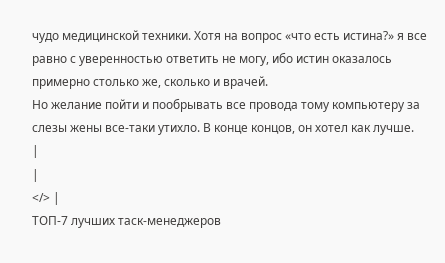чудо медицинской техники. Хотя на вопрос «что есть истина?» я все равно с уверенностью ответить не могу, ибо истин оказалось примерно столько же, сколько и врачей.
Но желание пойти и пообрывать все провода тому компьютеру за слезы жены все-таки утихло. В конце концов, он хотел как лучше.
|
|
</> |
ТОП-7 лучших таск-менеджеров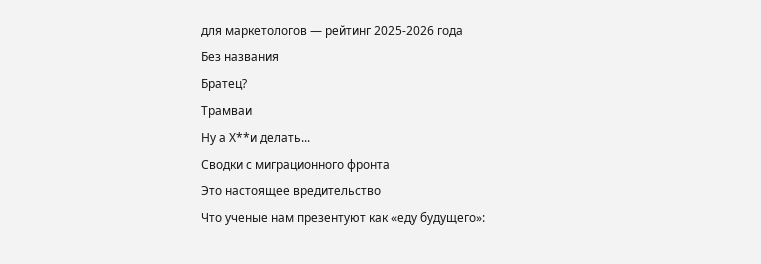для маркетологов — рейтинг 2025-2026 года
Без названия
Братец?
Трамваи
Ну а Х**и делать...
Сводки с миграционного фронта
Это настоящее вредительство
Что ученые нам презентуют как «еду будущего»: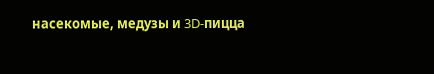насекомые, медузы и 3D-пицца